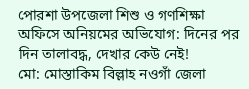পোরশা উপজেলা শিশু ও গণশিক্ষা অফিসে অনিয়মের অভিযোগ: দিনের পর দিন তালাবদ্ধ, দেখার কেউ নেই!
মো: মোস্তাকিম বিল্লাহ নওগাঁ জেলা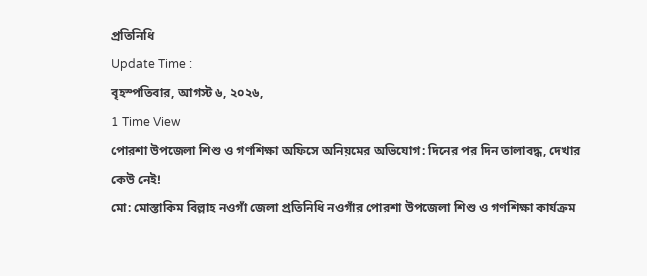প্রতিনিধি
Update Time :
বৃহস্পতিবার, আগস্ট ৬, ২০২৬,
1 Time View
পোরশা উপজেলা শিশু ও গণশিক্ষা অফিসে অনিয়মের অভিযোগ: দিনের পর দিন তালাবদ্ধ, দেখার কেউ নেই!
মো: মোস্তাকিম বিল্লাহ নওগাঁ জেলা প্রতিনিধি নওগাঁর পোরশা উপজেলা শিশু ও গণশিক্ষা কার্যক্রম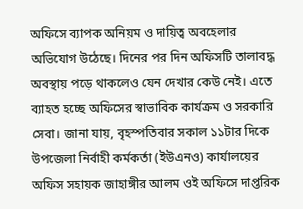অফিসে ব্যাপক অনিয়ম ও দায়িত্ব অবহেলার অভিযোগ উঠেছে। দিনের পর দিন অফিসটি তালাবদ্ধ অবস্থায় পড়ে থাকলেও যেন দেখার কেউ নেই। এতে ব্যাহত হচ্ছে অফিসের স্বাভাবিক কার্যক্রম ও সরকারি সেবা। জানা যায়, বৃহস্পতিবার সকাল ১১টার দিকে উপজেলা নির্বাহী কর্মকর্তা (ইউএনও) কার্যালয়ের অফিস সহায়ক জাহাঙ্গীর আলম ওই অফিসে দাপ্তরিক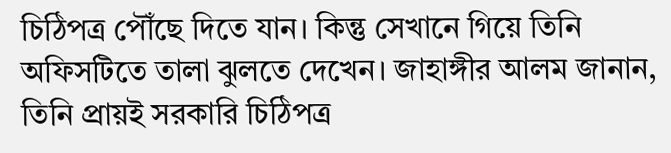চিঠিপত্র পৌঁছে দিতে যান। কিন্তু সেখানে গিয়ে তিনি অফিসটিতে তালা ঝুলতে দেখেন। জাহাঙ্গীর আলম জানান, তিনি প্রায়ই সরকারি চিঠিপত্র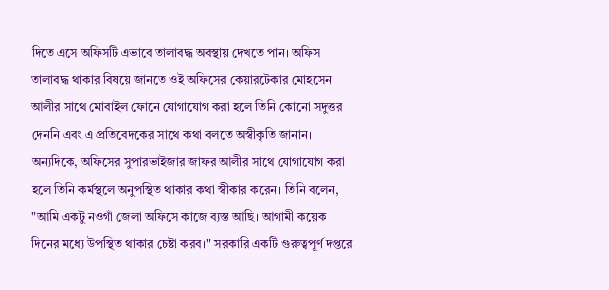দিতে এসে অফিসটি এভাবে তালাবদ্ধ অবস্থায় দেখতে পান। অফিস তালাবদ্ধ থাকার বিষয়ে জানতে ওই অফিসের কেয়ারটেকার মোহসেন আলীর সাথে মোবাইল ফোনে যোগাযোগ করা হলে তিনি কোনো সদুত্তর দেননি এবং এ প্রতিবেদকের সাথে কথা বলতে অস্বীকৃতি জানান। অন্যদিকে, অফিসের সুপারভাইজার জাফর আলীর সাথে যোগাযোগ করা হলে তিনি কর্মস্থলে অনুপস্থিত থাকার কথা স্বীকার করেন। তিনি বলেন, "আমি একটু নওগাঁ জেলা অফিসে কাজে ব্যস্ত আছি। আগামী কয়েক দিনের মধ্যে উপস্থিত থাকার চেষ্টা করব।" সরকারি একটি গুরুত্বপূর্ণ দপ্তরে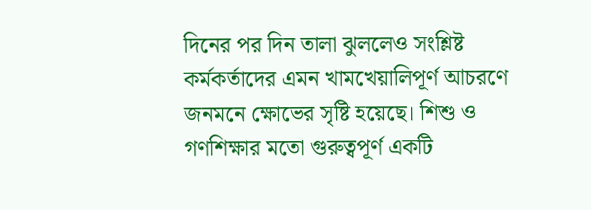দিনের পর দিন তালা ঝুললেও সংশ্লিষ্ট কর্মকর্তাদের এমন খামখেয়ালিপূর্ণ আচরণে জনমনে ক্ষোভের সৃষ্টি হয়েছে। শিশু ও গণশিক্ষার মতো গুরুত্বপূর্ণ একটি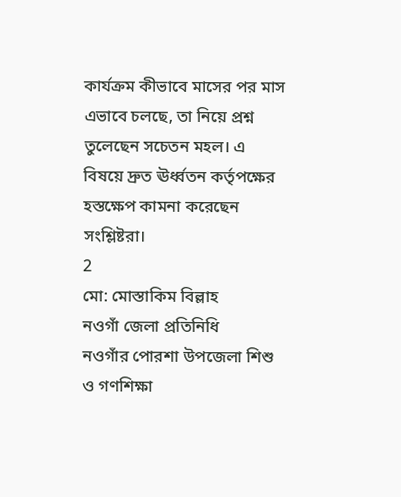কার্যক্রম কীভাবে মাসের পর মাস এভাবে চলছে, তা নিয়ে প্রশ্ন তুলেছেন সচেতন মহল। এ বিষয়ে দ্রুত ঊর্ধ্বতন কর্তৃপক্ষের হস্তক্ষেপ কামনা করেছেন সংশ্লিষ্টরা।
2
মো: মোস্তাকিম বিল্লাহ
নওগাঁ জেলা প্রতিনিধি
নওগাঁর পোরশা উপজেলা শিশু ও গণশিক্ষা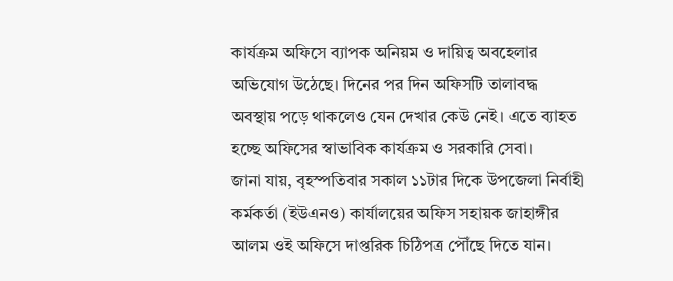কার্যক্রম অফিসে ব্যাপক অনিয়ম ও দায়িত্ব অবহেলার অভিযোগ উঠেছে। দিনের পর দিন অফিসটি তালাবদ্ধ অবস্থায় পড়ে থাকলেও যেন দেখার কেউ নেই। এতে ব্যাহত হচ্ছে অফিসের স্বাভাবিক কার্যক্রম ও সরকারি সেবা।
জানা যায়, বৃহস্পতিবার সকাল ১১টার দিকে উপজেলা নির্বাহী কর্মকর্তা (ইউএনও) কার্যালয়ের অফিস সহায়ক জাহাঙ্গীর আলম ওই অফিসে দাপ্তরিক চিঠিপত্র পৌঁছে দিতে যান।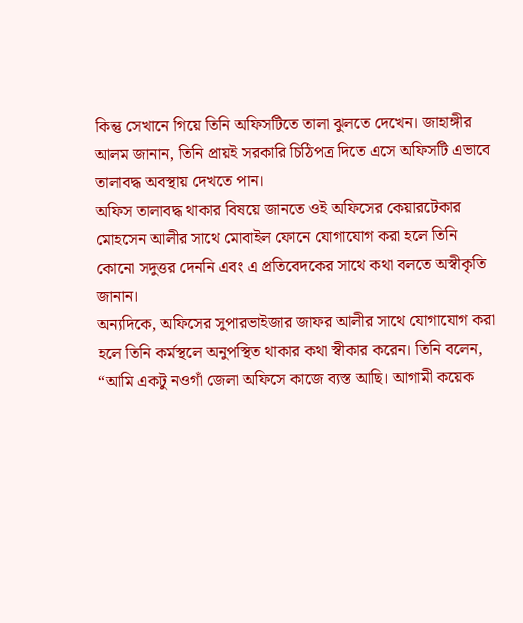কিন্তু সেখানে গিয়ে তিনি অফিসটিতে তালা ঝুলতে দেখেন। জাহাঙ্গীর আলম জানান, তিনি প্রায়ই সরকারি চিঠিপত্র দিতে এসে অফিসটি এভাবে তালাবদ্ধ অবস্থায় দেখতে পান।
অফিস তালাবদ্ধ থাকার বিষয়ে জানতে ওই অফিসের কেয়ারটেকার মোহসেন আলীর সাথে মোবাইল ফোনে যোগাযোগ করা হলে তিনি কোনো সদুত্তর দেননি এবং এ প্রতিবেদকের সাথে কথা বলতে অস্বীকৃতি জানান।
অন্যদিকে, অফিসের সুপারভাইজার জাফর আলীর সাথে যোগাযোগ করা হলে তিনি কর্মস্থলে অনুপস্থিত থাকার কথা স্বীকার করেন। তিনি বলেন, “আমি একটু নওগাঁ জেলা অফিসে কাজে ব্যস্ত আছি। আগামী কয়েক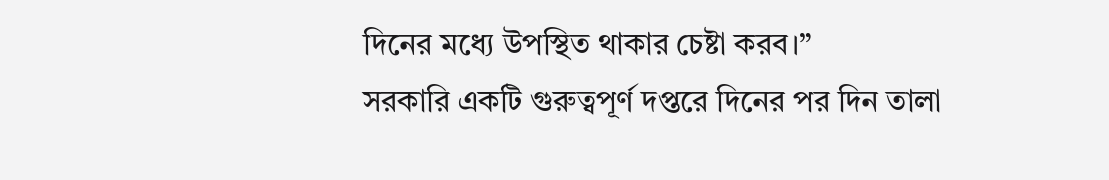দিনের মধ্যে উপস্থিত থাকার চেষ্টা করব।”
সরকারি একটি গুরুত্বপূর্ণ দপ্তরে দিনের পর দিন তালা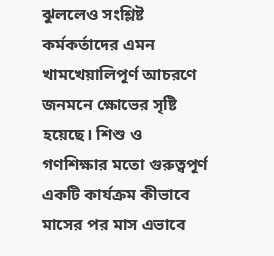ঝুললেও সংশ্লিষ্ট কর্মকর্তাদের এমন খামখেয়ালিপূর্ণ আচরণে জনমনে ক্ষোভের সৃষ্টি হয়েছে। শিশু ও গণশিক্ষার মতো গুরুত্বপূর্ণ একটি কার্যক্রম কীভাবে মাসের পর মাস এভাবে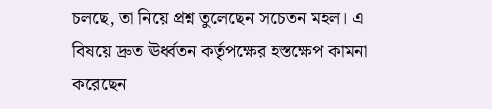চলছে, তা নিয়ে প্রশ্ন তুলেছেন সচেতন মহল। এ বিষয়ে দ্রুত ঊর্ধ্বতন কর্তৃপক্ষের হস্তক্ষেপ কামনা করেছেন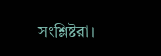সংশ্লিষ্টরা।